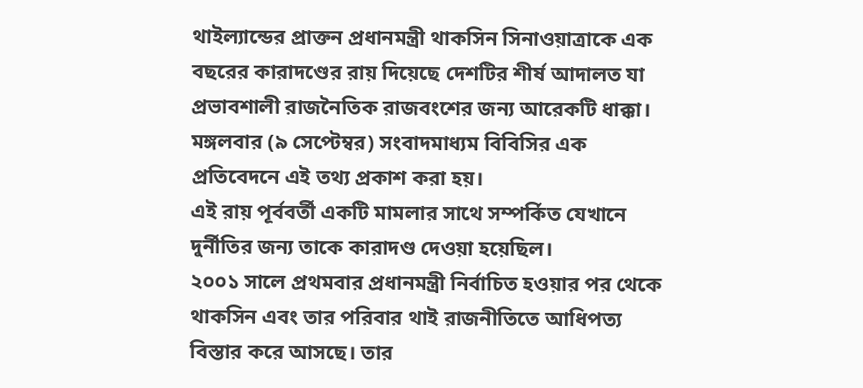থাইল্যান্ডের প্রাক্তন প্রধানমন্ত্রী থাকসিন সিনাওয়াত্রাকে এক বছরের কারাদণ্ডের রায় দিয়েছে দেশটির শীর্ষ আদালত যা প্রভাবশালী রাজনৈতিক রাজবংশের জন্য আরেকটি ধাক্কা।
মঙ্গলবার (৯ সেপ্টেম্বর) সংবাদমাধ্যম বিবিসির এক প্রতিবেদনে এই তথ্য প্রকাশ করা হয়।
এই রায় পূর্ববর্তী একটি মামলার সাথে সম্পর্কিত যেখানে দুর্নীতির জন্য তাকে কারাদণ্ড দেওয়া হয়েছিল।
২০০১ সালে প্রথমবার প্রধানমন্ত্রী নির্বাচিত হওয়ার পর থেকে থাকসিন এবং তার পরিবার থাই রাজনীতিতে আধিপত্য বিস্তার করে আসছে। তার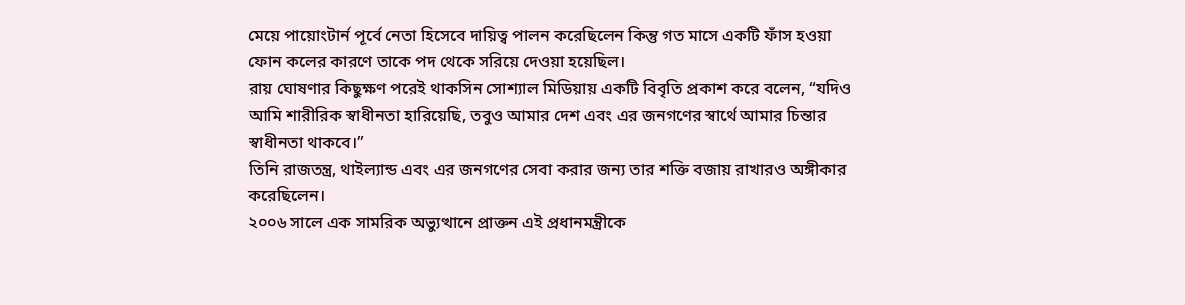মেয়ে পায়োংটার্ন পূর্বে নেতা হিসেবে দায়িত্ব পালন করেছিলেন কিন্তু গত মাসে একটি ফাঁস হওয়া ফোন কলের কারণে তাকে পদ থেকে সরিয়ে দেওয়া হয়েছিল।
রায় ঘোষণার কিছুক্ষণ পরেই থাকসিন সোশ্যাল মিডিয়ায় একটি বিবৃতি প্রকাশ করে বলেন, “যদিও আমি শারীরিক স্বাধীনতা হারিয়েছি, তবুও আমার দেশ এবং এর জনগণের স্বার্থে আমার চিন্তার স্বাধীনতা থাকবে।”
তিনি রাজতন্ত্র, থাইল্যান্ড এবং এর জনগণের সেবা করার জন্য তার শক্তি বজায় রাখারও অঙ্গীকার করেছিলেন।
২০০৬ সালে এক সামরিক অভ্যুত্থানে প্রাক্তন এই প্রধানমন্ত্রীকে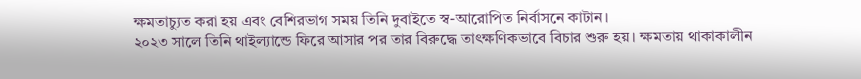ক্ষমতাচ্যুত করা হয় এবং বেশিরভাগ সময় তিনি দুবাইতে স্ব-আরোপিত নির্বাসনে কাটান।
২০২৩ সালে তিনি থাইল্যান্ডে ফিরে আসার পর তার বিরুদ্ধে তাৎক্ষণিকভাবে বিচার শুরু হয়। ক্ষমতায় থাকাকালীন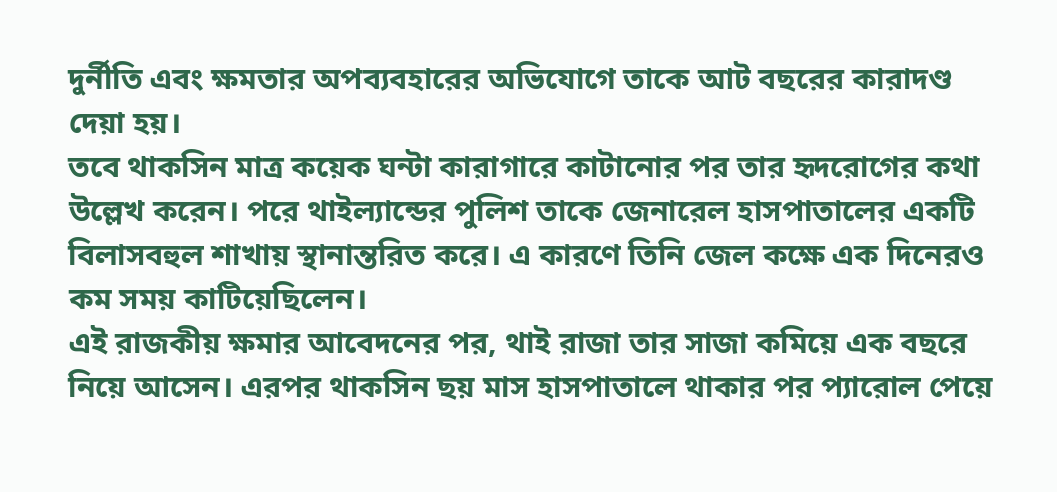দুর্নীতি এবং ক্ষমতার অপব্যবহারের অভিযোগে তাকে আট বছরের কারাদণ্ড দেয়া হয়।
তবে থাকসিন মাত্র কয়েক ঘন্টা কারাগারে কাটানোর পর তার হৃদরোগের কথা উল্লেখ করেন। পরে থাইল্যান্ডের পুলিশ তাকে জেনারেল হাসপাতালের একটি বিলাসবহুল শাখায় স্থানান্তরিত করে। এ কারণে তিনি জেল কক্ষে এক দিনেরও কম সময় কাটিয়েছিলেন।
এই রাজকীয় ক্ষমার আবেদনের পর, থাই রাজা তার সাজা কমিয়ে এক বছরে নিয়ে আসেন। এরপর থাকসিন ছয় মাস হাসপাতালে থাকার পর প্যারোল পেয়ে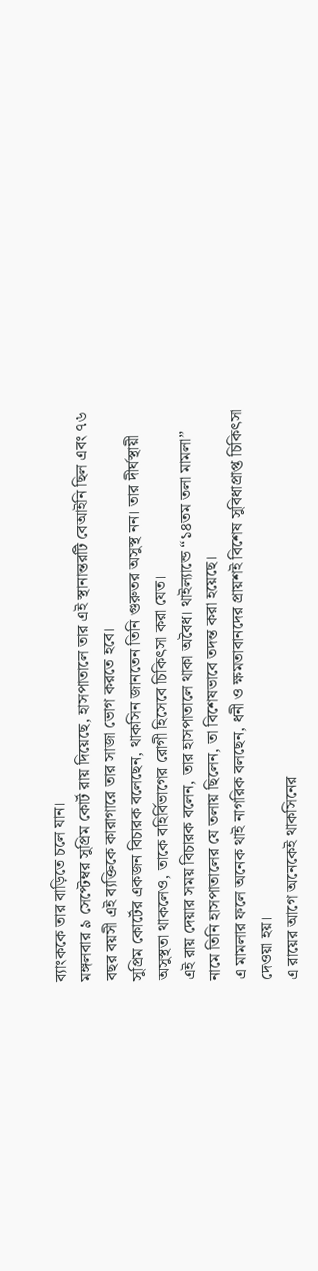ব্যাংককে তার বাড়িতে চলে যান।
মঙ্গলবার ৯ সেপ্টেম্বর সুপ্রিম কোর্ট রায় দিয়েছে, হাসপাতালে তার এই স্থানান্তরটি বেআইনি ছিল এবং ৭৬ বছর বয়সী এই ব্যক্তিকে কারাগারে তার সাজা ভোগ করতে হবে।
সুপ্রিম কোর্টের একজন বিচারক বলেছেন, থাকসিন জানতেন তিনি গুরুতর অসুস্থ নন। তার দীর্ঘস্থায়ী অসুস্থতা থাকলেও, তাকে বহির্বিভাগের রোগী হিসেবে চিকিৎসা করা যেত।
এই রায় দেয়ার সময় বিচারক বলেন, তার হাসপাতালে থাকা অবৈধ। থাইল্যান্ডে “১৪তম তলা মামলা” নামে তিনি হাসপাতালের যে তলায় ছিলেন, তা বিশেষভাবে তদন্ত করা হয়েছে।
এ মামলার ফলে অনেক থাই নাগরিক বলছেন, ধনী ও ক্ষমতাবানদের প্রায়শই বিশেষ সুবিধাপ্রাপ্ত চিকিৎসা দেওয়া হয়।
এ রায়ের আগে অনেকেই থাকসিনের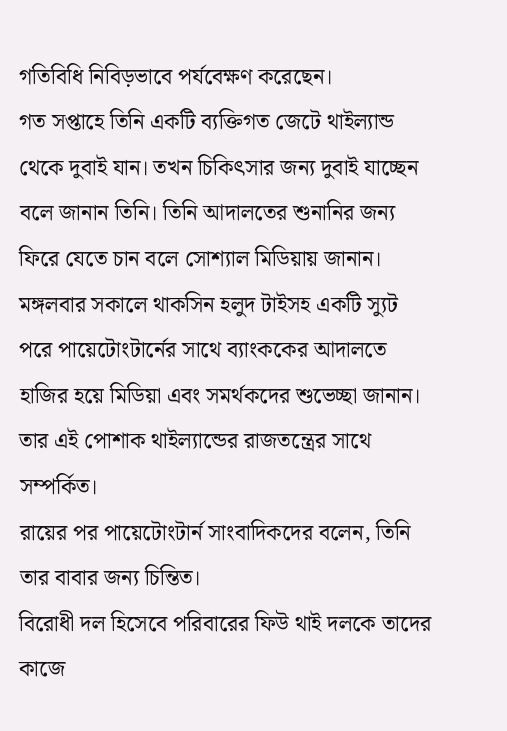গতিবিধি নিবিড়ভাবে পর্যবেক্ষণ করেছেন।
গত সপ্তাহে তিনি একটি ব্যক্তিগত জেটে থাইল্যান্ড থেকে দুবাই যান। তখন চিকিৎসার জন্য দুবাই যাচ্ছেন বলে জানান তিনি। তিনি আদালতের শুনানির জন্য ফিরে যেতে চান বলে সোশ্যাল মিডিয়ায় জানান।
মঙ্গলবার সকালে থাকসিন হলুদ টাইসহ একটি স্যুট পরে পায়েটোংটার্নের সাথে ব্যাংককের আদালতে হাজির হয়ে মিডিয়া এবং সমর্থকদের শুভেচ্ছা জানান। তার এই পোশাক থাইল্যান্ডের রাজতন্ত্রের সাথে সম্পর্কিত।
রায়ের পর পায়েটোংটার্ন সাংবাদিকদের বলেন, তিনি তার বাবার জন্য চিন্তিত।
বিরোধী দল হিসেবে পরিবারের ফিউ থাই দলকে তাদের কাজে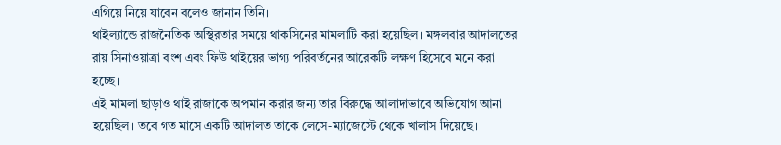এগিয়ে নিয়ে যাবেন বলেও জানান তিনি।
থাইল্যান্ডে রাজনৈতিক অস্থিরতার সময়ে থাকসিনের মামলাটি করা হয়েছিল। মঙ্গলবার আদালতের রায় সিনাওয়াত্রা বংশ এবং ফিউ থাইয়ের ভাগ্য পরিবর্তনের আরেকটি লক্ষণ হিসেবে মনে করা হচ্ছে।
এই মামলা ছাড়াও থাই রাজাকে অপমান করার জন্য তার বিরুদ্ধে আলাদাভাবে অভিযোগ আনা হয়েছিল। তবে গত মাসে একটি আদালত তাকে লেসে-ম্যাজেস্টে থেকে খালাস দিয়েছে।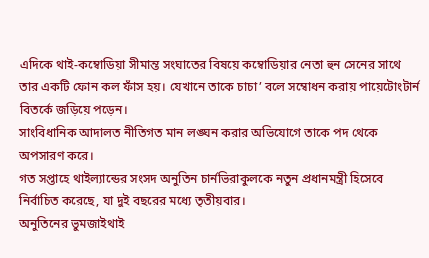এদিকে থাই-কম্বোডিয়া সীমান্ত সংঘাতের বিষয়ে কম্বোডিয়ার নেতা হুন সেনের সাথে তার একটি ফোন কল ফাঁস হয়। যেখানে তাকে চাচা’ বলে সম্বোধন করায় পায়েটোংটার্ন বিতর্কে জড়িয়ে পড়েন।
সাংবিধানিক আদালত নীতিগত মান লঙ্ঘন করার অভিযোগে তাকে পদ থেকে অপসারণ করে।
গত সপ্তাহে থাইল্যান্ডের সংসদ অনুতিন চার্নভিরাকুলকে নতুন প্রধানমন্ত্রী হিসেবে নির্বাচিত করেছে, যা দুই বছরের মধ্যে তৃতীয়বার।
অনুতিনের ভুমজাইথাই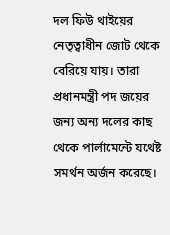দল ফিউ থাইয়ের নেতৃত্বাধীন জোট থেকে বেরিয়ে যায়। তারা প্রধানমন্ত্রী পদ জয়ের জন্য অন্য দলের কাছ থেকে পার্লামেন্টে যথেষ্ট সমর্থন অর্জন করেছে।